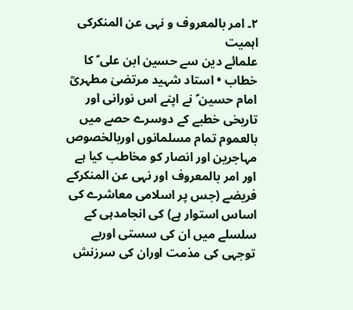۲۔ امر بالمعروف و نہی عن المنکرکی اہمیت
علمائے دین سے حسین ابن علی ؑ کا خطاب • استاد شہید مرتضیٰ مطہریؒ
امام حسین ؑ نے اپنے اس نورانی اور تاریخی خطبے کے دوسرے حصے میں بالعموم تمام مسلمانوں اوربالخصوص مہاجرین اور انصار کو مخاطب کیا ہے اور امر بالمعروف اور نہی عن المنکرکے فریضے (جس پر اسلامی معاشرے کی اساس استوار ہے) کی انجامدہی کے سلسلے میں ان کی سستی اوربے توجہی کی مذمت اوران کی سرزنش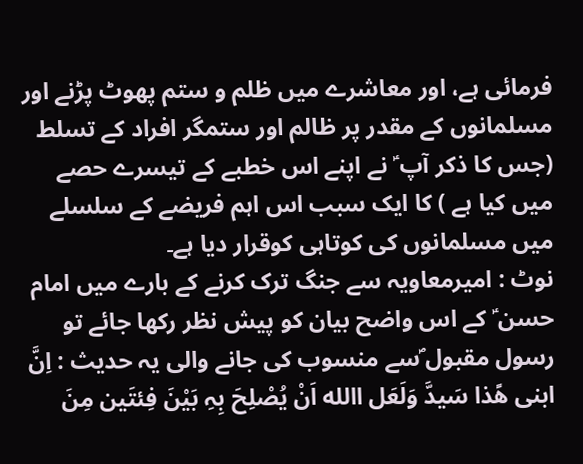فرمائی ہے، اور معاشرے میں ظلم و ستم پھوٹ پڑنے اور مسلمانوں کے مقدر پر ظالم اور ستمگر افراد کے تسلط (جس کا ذکر آپ ؑ نے اپنے اس خطبے کے تیسرے حصے میں کیا ہے ) کا ایک سبب اس اہم فریضے کے سلسلے میں مسلمانوں کی کوتاہی کوقرار دیا ہے۔
نوٹ : امیرمعاویہ سے جنگ ترک کرنے کے بارے میں امام حسن ؑ کے اس واضح بیان کو پیش نظر رکھا جائے تو رسول مقبول ؐسے منسوب کی جانے والی یہ حدیث : اِنَّ ابنی ھًذا سَیدَّ وَلَعَل االله اَنْ یُصْلِحَ بِہِ بَیْنَ فِئتَین مِنَ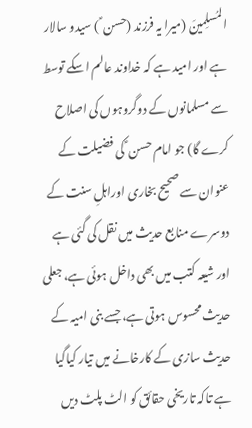المُسلِمینَ (میرا یہ فرزند (حسن ؑ ) سیدو سالار ہے اور امید ہے کہ خداوند عالم اسکے توسط سے مسلمانوں کے دوگروہوں کی اصلاح کرے گا) جو امام حسن ؑ کی فضیلت کے عنوان سے صحیح بخاری اوراہلِ سنت کے دوسرے منابع حدیث میں نقل کی گئی ہے اور شیعہ کتب میں بھی داخل ہوئی ہے، جعلی حدیث محسوس ہوتی ہے، جسے بنی امیہ کے حدیث سازی کے کارخانے میں تیار کیاگیا ہے تاکہ تاریخی حقائق کو الٹ پلٹ دیں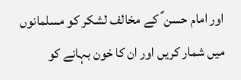اور امام حسن ؑ کے مخالف لشکر کو مسلمانوں میں شمار کریں اور ان کا خون بہانے کو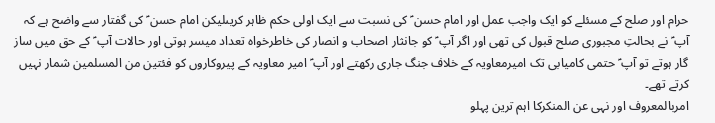حرام اور صلح کے مسئلے کو ایک واجب عمل اور امام حسن ؑ کی نسبت سے ایک اولی حکم ظاہر کریںلیکن امام حسن ؑ کی گفتار سے واضح ہے کہ آپ ؑ نے بحالتِ مجبوری صلح قبول کی تھی اور اگر آپ ؑ کو جانثار اصحاب و انصار کی خاطرخواہ تعداد میسر ہوتی اور حالات آپ ؑ کے حق میں ساز گار ہوتے تو آپ ؑ حتمی کامیابی تک امیرمعاویہ کے خلاف جنگ جاری رکھتے اور آپ ؑ امیر معاویہ کے پیروکاروں کو فئتین من المسلمین شمار نہیں کرتے تھے۔
امربالمعروف اور نہی عن المنکرکا اہم ترین پہلو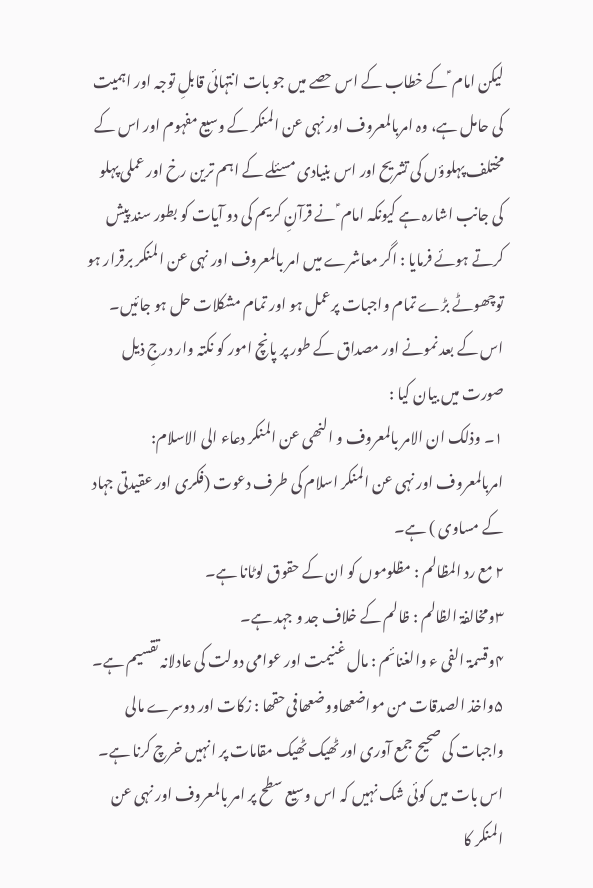لیکن امام ؑ کے خطاب کے اس حصے میں جو بات انتہائی قابلِ توجہ اور اہمیت کی حامل ہے، وہ امربالمعروف اور نہی عن المنکر کے وسیع مفہوم اور اس کے مختلف پہلوؤں کی تشریح اور اس بنیادی مسئلے کے اہم ترین رخ اور عملی پہلو کی جانب اشارہ ہے کیونکہ امام ؑ نے قرآنِ کریم کی دو آیات کو بطور سند پیش کرتے ہوئے فرمایا : اگر معاشرے میں امر بالمعروف اور نہی عن المنکر برقرار ہو توچھوٹے بڑے تمام واجبات پرعمل ہو اور تمام مشکلات حل ہو جائیں۔ اس کے بعد نمونے اور مصداق کے طور پر پانچ امور کو نکتہ وار درجِ ذیل صورت میں بیان کیا :
۱۔ وذلک ان الامر بالمعروف و النھی عن المنکر دعاء الی الاسلام: امربالمعروف اور نہی عن المنکر اسلام کی طرف دعوت (فکری اور عقیدتی جہاد کے مساوی ) ہے۔
۲ مع رد المظالم : مظلوموں کو ان کے حقوق لوٹانا ہے۔
۳ومخالفۃ الظالم : ظالم کے خلاف جد و جہد ہے۔
۴وقسمۃ الفی ء والغنائم : مال غنیمت اور عوامی دولت کی عادلانہ تقسیم ہے۔
۵واخذ الصدقات من مواضعھاووضعھافی حقھا : زکات اور دوسرے مالی واجبات کی صحیح جمع آوری اور ٹھیک ٹھیک مقامات پر انہیں خرچ کرنا ہے۔
اس بات میں کوئی شک نہیں کہ اس وسیع سطح پر امر بالمعروف اور نہی عن المنکر کا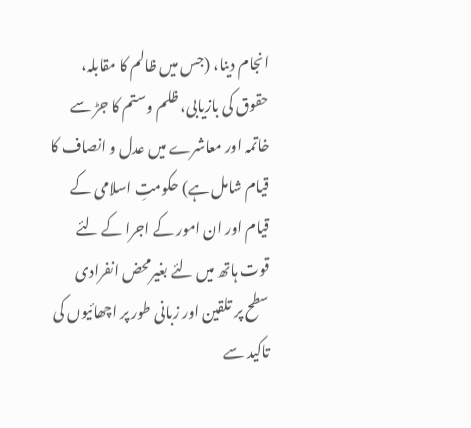انجام دینا، (جس میں ظالم کا مقابلہ، حقوق کی بازیابی، ظلم وستم کا جڑ سے خاتمہ اور معاشرے میں عدل و انصاف کا قیام شامل ہے) حکومتِ اسلامی کے قیام اور ان امور کے اجرا کے لئے قوت ہاتھ میں لئے بغیرمحض انفرادی سطح پر تلقین اور زبانی طور پر اچھائیوں کی تاکید سے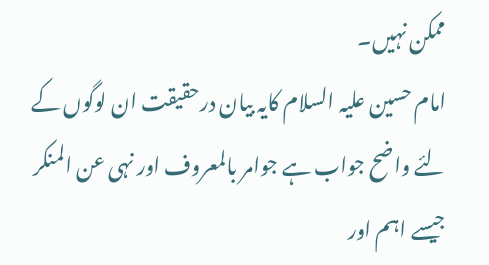ممکن نہیں۔
امام حسین علیہ السلام کایہ بیان درحقیقت ان لوگوں کے لئے واضح جواب ہے جوامر بالمعروف اور نہی عن المنکر جیسے اہم اور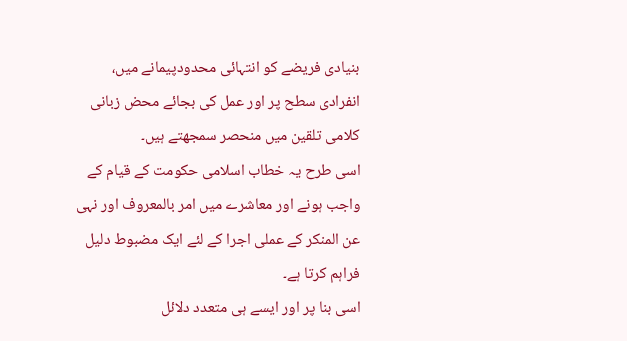بنیادی فریضے کو انتہائی محدودپیمانے میں، انفرادی سطح پر اور عمل کی بجائے محض زبانی کلامی تلقین میں منحصر سمجھتے ہیں۔
اسی طرح یہ خطاب اسلامی حکومت کے قیام کے واجب ہونے اور معاشرے میں امر بالمعروف اور نہی عن المنکر کے عملی اجرا کے لئے ایک مضبوط دلیل فراہم کرتا ہے۔
اسی بنا پر اور ایسے ہی متعدد دلائل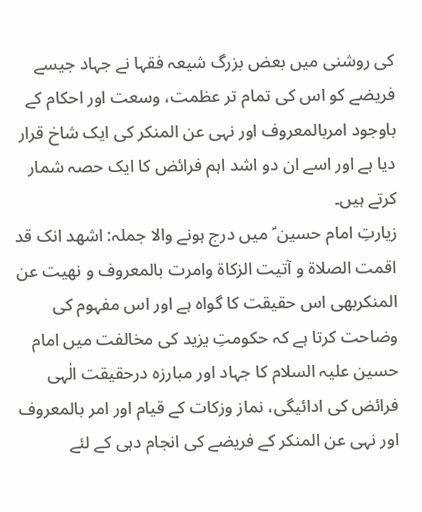کی روشنی میں بعض بزرگ شیعہ فقہا نے جہاد جیسے فریضے کو اس کی تمام تر عظمت، وسعت اور احکام کے باوجود امربالمعروف اور نہی عن المنکر کی ایک شاخ قرار دیا ہے اور اسے ان دو اشد اہم فرائض کا ایک حصہ شمار کرتے ہیں۔
زیارتِ امام حسین ؑ میں درج ہونے والا جملہ: اشھد انک قد اقمت الصلاۃ و آتیت الزکاۃ وامرت بالمعروف و نھیت عن المنکربھی اس حقیقت کا گواہ ہے اور اس مفہوم کی وضاحت کرتا ہے کہ حکومتِ یزید کی مخالفت میں امام حسین علیہ السلام کا جہاد اور مبارزہ درحقیقت الٰہی فرائض کی ادائیگی، نماز وزکات کے قیام اور امر بالمعروف اور نہی عن المنکر کے فریضے کی انجام دہی کے لئے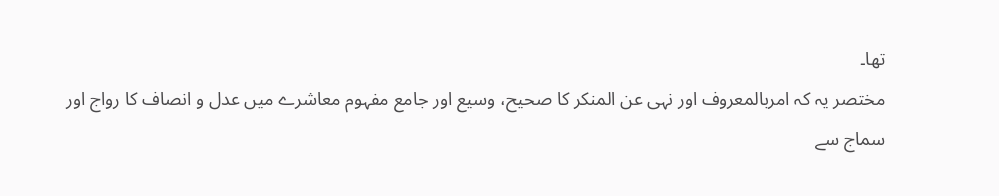تھا۔
مختصر یہ کہ امربالمعروف اور نہی عن المنکر کا صحیح، وسیع اور جامع مفہوم معاشرے میں عدل و انصاف کا رواج اور سماج سے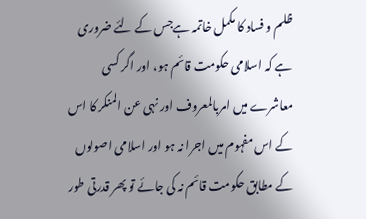ظلم و فساد کا مکمل خاتمہ ہےجس کے لئے ضروری ہے کہ اسلامی حکومت قائم ہو، اور اگر کسی معاشرے میں امربالمعروف اور نہی عن المنکر کا اس کے اس مفہوم میں اجرا نہ ہو اور اسلامی اصولوں کے مطابق حکومت قائم نہ کی جائے تو پھر قدرتی طور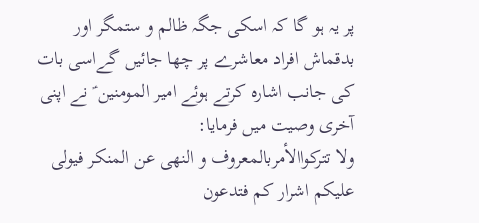پر یہ ہو گا کہ اسکی جگہ ظالم و ستمگر اور بدقماش افراد معاشرے پر چھا جائیں گےاسی بات کی جانب اشارہ کرتے ہوئے امیر المومنین ؑ نے اپنی آخری وصیت میں فرمایا:
ولا تترکواالأمربالمعروف و النھی عن المنکر فیولی علیکم اشرار کم فتدعون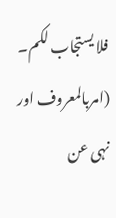فلا یستجاب لکم۔
(امربالمعروف اور نہی عن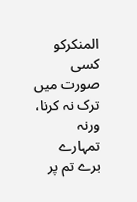المنکرکو کسی صورت میں ترک نہ کرنا، ورنہ تمہارے برے تم پر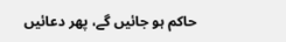حاکم ہو جائیں گے، پھر دعائیں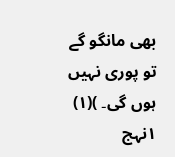بھی مانگو گے تو پوری نہیں ہوں گی۔ )(۱)
۱نہج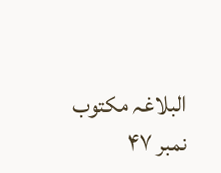البلاغہ مکتوب نمبر ۴۷